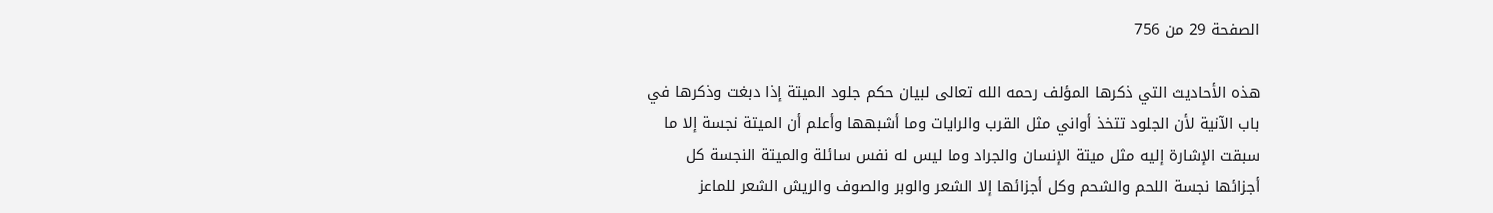الصفحة 29 من 756

هذه الأحاديث التي ذكرها المؤلف رحمه الله تعالى لبيان حكم جلود الميتة إذا دبغت وذكرها في باب الآنية لأن الجلود تتخذ أواني مثل القرب والرايات وما أشبهها وأعلم أن الميتة نجسة إلا ما سبقت الإشارة إليه مثل ميتة الإنسان والجراد وما ليس له نفس سائلة والميتة النجسة كل أجزائها نجسة اللحم والشحم وكل أجزائها إلا الشعر والوبر والصوف والريش الشعر للماعز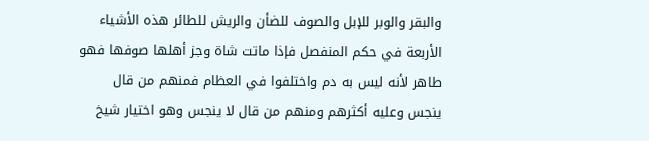والبقر والوبر للإبل والصوف للضأن والريش للطائر هذه الأشياء الأربعة في حكم المنفصل فإذا ماتت شاة وجز أهلها صوفها فهو طاهر لأنه ليس به دم واختلفوا في العظام فمنهم من قال ينجس وعليه أكثرهم ومنهم من قال لا ينجس وهو اختيار شيخ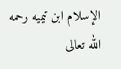الإسلام ابن تيميه رحمه الله تعالى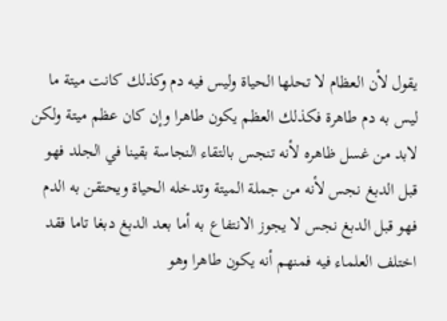يقول لأن العظام لا تحلها الحياة وليس فيه دم وكذلك كانت ميتة ما ليس به دم طاهرة فكذلك العظم يكون طاهرا وإن كان عظم ميتة ولكن لابد من غسل ظاهره لأنه تنجس بالتقاء النجاسة بقينا في الجلد فهو قبل الدبغ نجس لأنه من جملة الميتة وتدخله الحياة ويحتقن به الدم فهو قبل الدبغ نجس لا يجوز الانتفاع به أما بعد الدبغ دبغا تاما فقد اختلف العلماء فيه فمنهم أنه يكون طاهرا وهو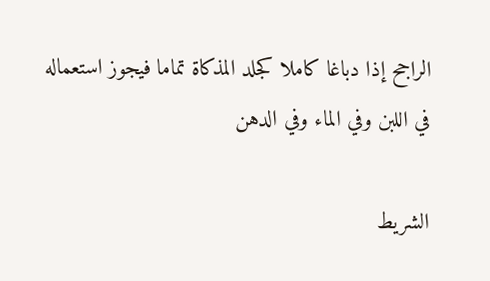الراجح إذا دباغا كاملا كجلد المذكاة تماما فيجوز استعماله في اللبن وفي الماء وفي الدهن

الشريط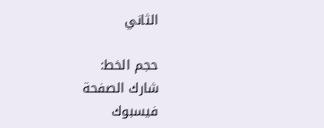الثاني

حجم الخط:
شارك الصفحة
فيسبوك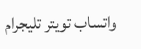واتساب تويتر تليجرام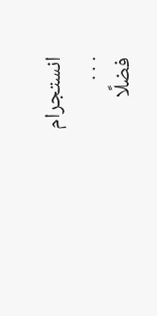انستجرام
. . .
فضلًا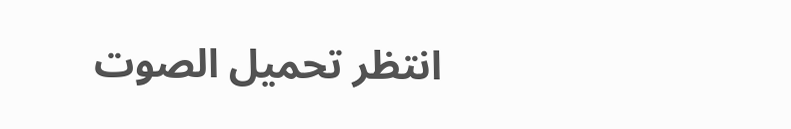انتظر تحميل الصوت